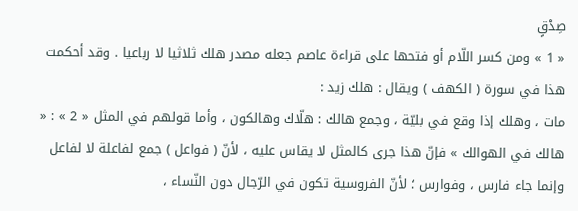صِدْقٍ
« 1 » ومن كسر اللّام أو فتحها على قراءة عاصم جعله مصدر هلك ثلاثيا لا رباعيا . وقد أحكمت هذا في سورة ( الكهف ) ويقال : هلك زيد :
مات ، وهلك إذا وقع في بليّة ، وجمع هالك : هلّاك وهالكون ، وأما قولهم في المثل « 2 » : « هالك في الهوالك » فإنّ هذا جرى كالمثل لا يقاس عليه ، لأنّ ( فواعل ) جمع لفاعلة لا لفاعل وإنما جاء فارس ، وفوارس ؛ لأنّ الفروسية تكون في الرّجال دون النّساء ،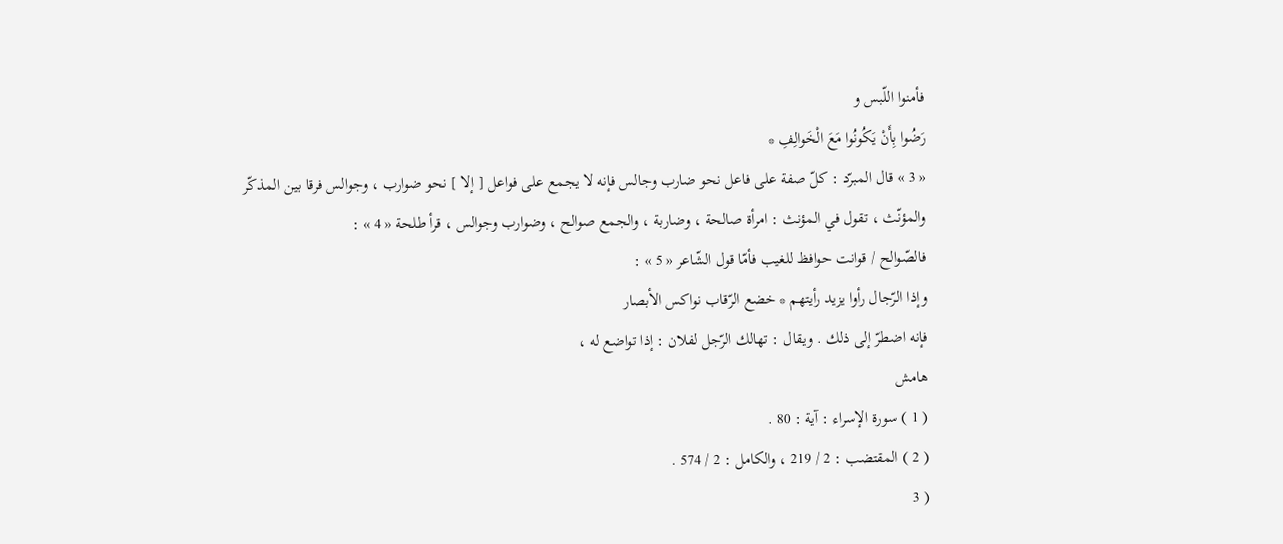فأمنوا اللّبس و
رَضُوا بِأَنْ يَكُونُوا مَعَ الْخَوالِفِ *
« 3 » قال المبرّد : كلّ صفة على فاعل نحو ضارب وجالس فإنه لا يجمع على فواعل [ إلا ] نحو ضوارب ، وجوالس فرقا بين المذكّر والمؤنّث ، تقول في المؤنث : امرأة صالحة ، وضاربة ، والجمع صوالح ، وضوارب وجوالس ، قرأ طلحة « 4 » :
فالصّوالح / قوانت حوافظ للغيب فأمّا قول الشّاعر « 5 » :
وإذا الرّجال رأوا يزيد رأيتهم * خضع الرّقاب نواكس الأبصار
فإنه اضطرّ إلى ذلك . ويقال : تهالك الرّجل لفلان : إذا تواضع له ،
هامش
( 1 ) سورة الإسراء : آية : 80 .
( 2 ) المقتضب : 2 / 219 ، والكامل : 2 / 574 .
( 3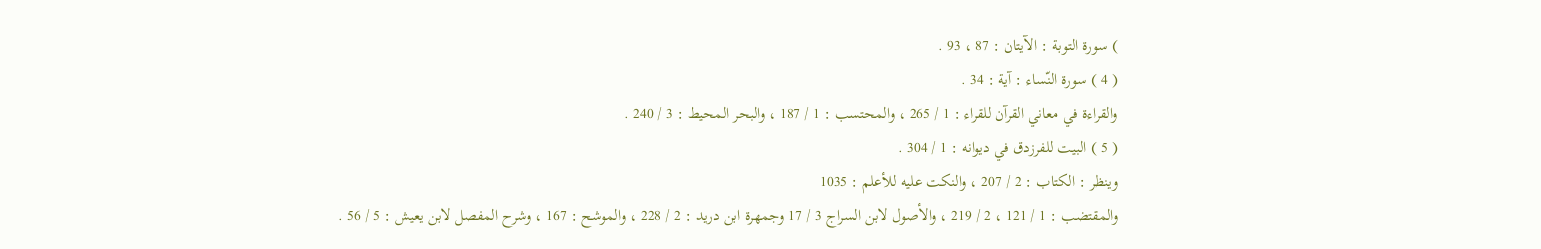) سورة التوبة : الآيتان : 87 ، 93 .
( 4 ) سورة النّساء : آية : 34 .
والقراءة في معاني القرآن للقراء : 1 / 265 ، والمحتسب : 1 / 187 ، والبحر المحيط : 3 / 240 .
( 5 ) البيت للفرزدق في ديوانه : 1 / 304 .
وينظر : الكتاب : 2 / 207 ، والنكت عليه للأعلم : 1035
والمقتضب : 1 / 121 ، 2 / 219 ، والأصول لابن السراج 3 / 17 وجمهرة ابن دريد : 2 / 228 ، والموشح : 167 ، وشرح المفصل لابن يعيش : 5 / 56 .